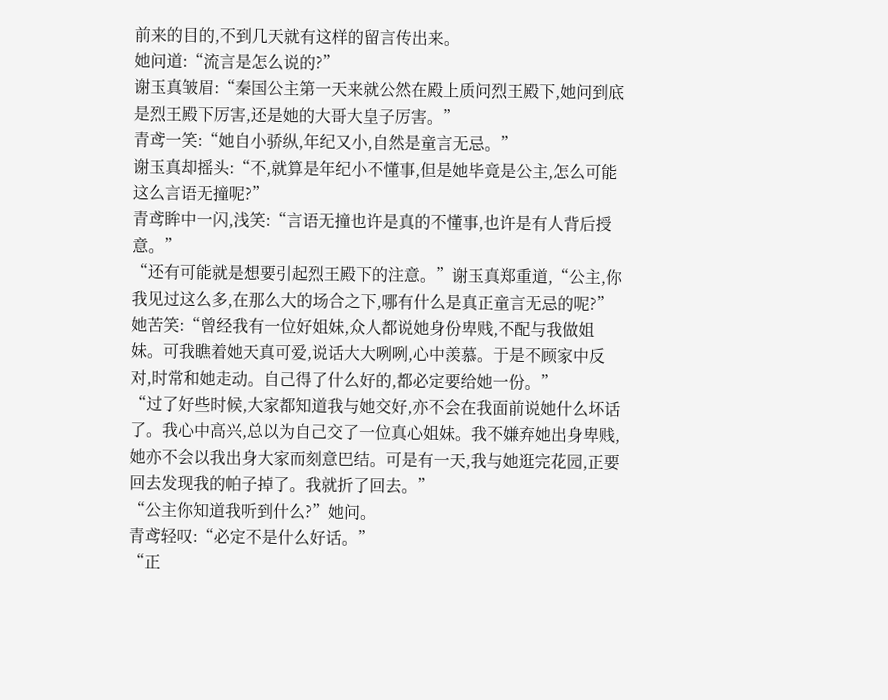前来的目的,不到几天就有这样的留言传出来。
她问道:“流言是怎么说的?”
谢玉真皱眉:“秦国公主第一天来就公然在殿上质问烈王殿下,她问到底是烈王殿下厉害,还是她的大哥大皇子厉害。”
青鸢一笑:“她自小骄纵,年纪又小,自然是童言无忌。”
谢玉真却摇头:“不,就算是年纪小不懂事,但是她毕竟是公主,怎么可能这么言语无撞呢?”
青鸢眸中一闪,浅笑:“言语无撞也许是真的不懂事,也许是有人背后授意。”
“还有可能就是想要引起烈王殿下的注意。”谢玉真郑重道,“公主,你我见过这么多,在那么大的场合之下,哪有什么是真正童言无忌的呢?”
她苦笑:“曾经我有一位好姐妹,众人都说她身份卑贱,不配与我做姐妹。可我瞧着她天真可爱,说话大大咧咧,心中羡慕。于是不顾家中反对,时常和她走动。自己得了什么好的,都必定要给她一份。”
“过了好些时候,大家都知道我与她交好,亦不会在我面前说她什么坏话了。我心中高兴,总以为自己交了一位真心姐妹。我不嫌弃她出身卑贱,她亦不会以我出身大家而刻意巴结。可是有一天,我与她逛完花园,正要回去发现我的帕子掉了。我就折了回去。”
“公主你知道我听到什么?”她问。
青鸢轻叹:“必定不是什么好话。”
“正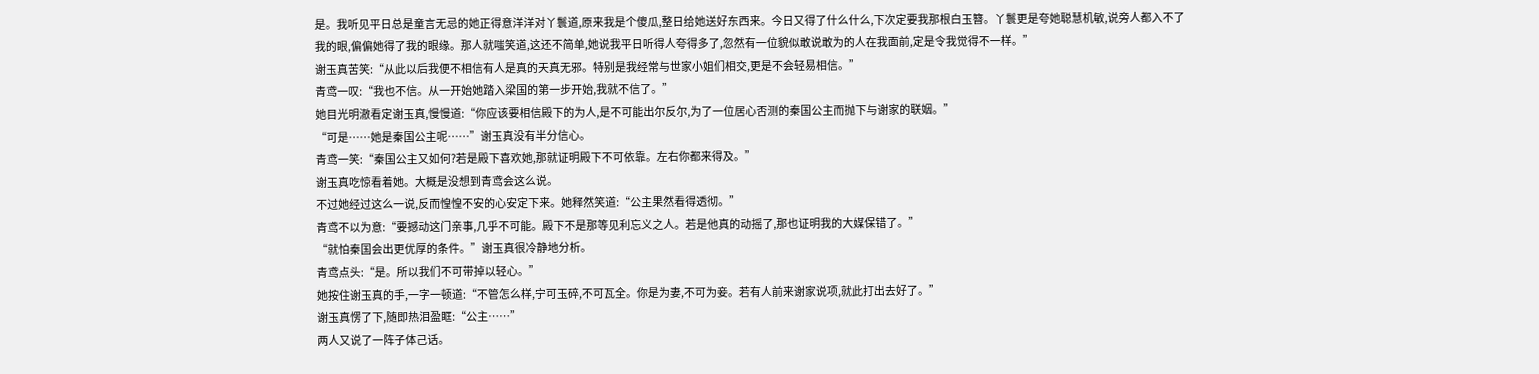是。我听见平日总是童言无忌的她正得意洋洋对丫鬟道,原来我是个傻瓜,整日给她送好东西来。今日又得了什么什么,下次定要我那根白玉簪。丫鬟更是夸她聪慧机敏,说旁人都入不了我的眼,偏偏她得了我的眼缘。那人就嗤笑道,这还不简单,她说我平日听得人夸得多了,忽然有一位貌似敢说敢为的人在我面前,定是令我觉得不一样。”
谢玉真苦笑:“从此以后我便不相信有人是真的天真无邪。特别是我经常与世家小姐们相交,更是不会轻易相信。”
青鸢一叹:“我也不信。从一开始她踏入梁国的第一步开始,我就不信了。”
她目光明澈看定谢玉真,慢慢道:“你应该要相信殿下的为人,是不可能出尔反尔,为了一位居心否测的秦国公主而抛下与谢家的联姻。”
“可是……她是秦国公主呢……”谢玉真没有半分信心。
青鸢一笑:“秦国公主又如何?若是殿下喜欢她,那就证明殿下不可依靠。左右你都来得及。”
谢玉真吃惊看着她。大概是没想到青鸢会这么说。
不过她经过这么一说,反而惶惶不安的心安定下来。她释然笑道:“公主果然看得透彻。”
青鸢不以为意:“要撼动这门亲事,几乎不可能。殿下不是那等见利忘义之人。若是他真的动摇了,那也证明我的大媒保错了。”
“就怕秦国会出更优厚的条件。”谢玉真很冷静地分析。
青鸢点头:“是。所以我们不可带掉以轻心。”
她按住谢玉真的手,一字一顿道:“不管怎么样,宁可玉碎,不可瓦全。你是为妻,不可为妾。若有人前来谢家说项,就此打出去好了。”
谢玉真愣了下,随即热泪盈眶:“公主……”
两人又说了一阵子体己话。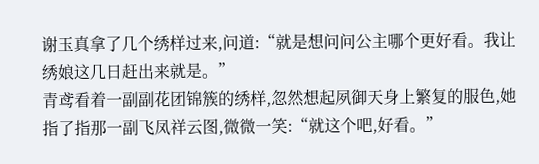谢玉真拿了几个绣样过来,问道:“就是想问问公主哪个更好看。我让绣娘这几日赶出来就是。”
青鸢看着一副副花团锦簇的绣样,忽然想起夙御天身上繁复的服色,她指了指那一副飞凤祥云图,微微一笑:“就这个吧,好看。”